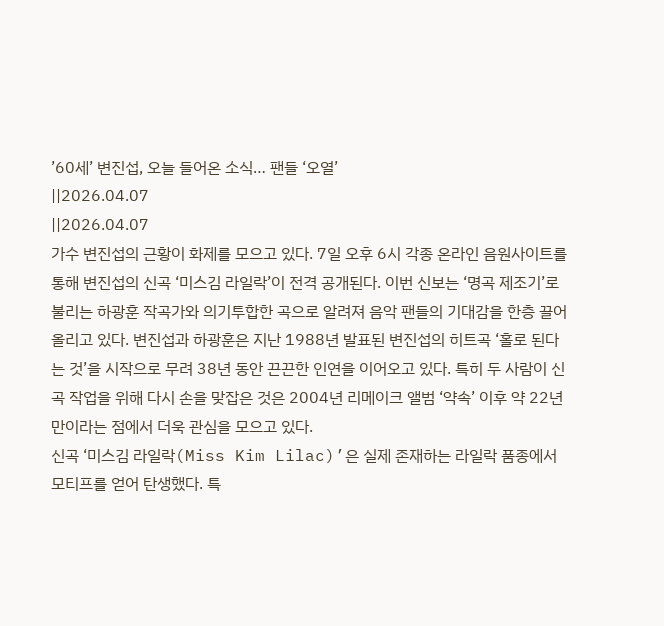’60세’ 변진섭, 오늘 들어온 소식… 팬들 ‘오열’
||2026.04.07
||2026.04.07
가수 변진섭의 근황이 화제를 모으고 있다. 7일 오후 6시 각종 온라인 음원사이트를 통해 변진섭의 신곡 ‘미스김 라일락’이 전격 공개된다. 이번 신보는 ‘명곡 제조기’로 불리는 하광훈 작곡가와 의기투합한 곡으로 알려져 음악 팬들의 기대감을 한층 끌어올리고 있다. 변진섭과 하광훈은 지난 1988년 발표된 변진섭의 히트곡 ‘홀로 된다는 것’을 시작으로 무려 38년 동안 끈끈한 인연을 이어오고 있다. 특히 두 사람이 신곡 작업을 위해 다시 손을 맞잡은 것은 2004년 리메이크 앨범 ‘약속’ 이후 약 22년 만이라는 점에서 더욱 관심을 모으고 있다.
신곡 ‘미스김 라일락(Miss Kim Lilac)’은 실제 존재하는 라일락 품종에서 모티프를 얻어 탄생했다. 특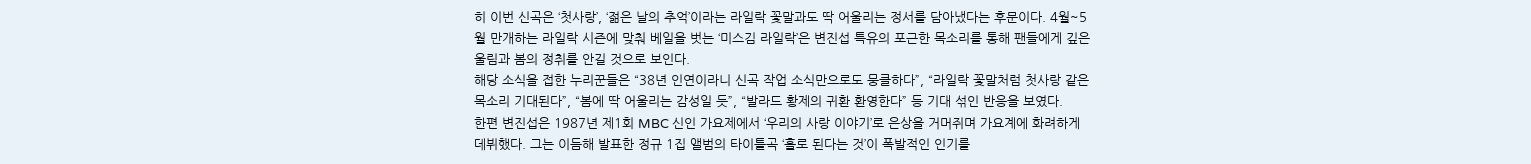히 이번 신곡은 ‘첫사랑’, ‘젊은 날의 추억’이라는 라일락 꽃말과도 딱 어울리는 정서를 담아냈다는 후문이다. 4월~5월 만개하는 라일락 시즌에 맞춰 베일을 벗는 ‘미스김 라일락’은 변진섭 특유의 포근한 목소리를 통해 팬들에게 깊은 울림과 봄의 정취를 안길 것으로 보인다.
해당 소식을 접한 누리꾼들은 “38년 인연이라니 신곡 작업 소식만으로도 뭉클하다”, “라일락 꽃말처럼 첫사랑 같은 목소리 기대된다”, “봄에 딱 어울리는 감성일 듯”, “발라드 황제의 귀환 환영한다” 등 기대 섞인 반응을 보였다.
한편 변진섭은 1987년 제1회 MBC 신인 가요제에서 ‘우리의 사랑 이야기’로 은상을 거머쥐며 가요계에 화려하게 데뷔했다. 그는 이듬해 발표한 정규 1집 앨범의 타이틀곡 ‘홀로 된다는 것’이 폭발적인 인기를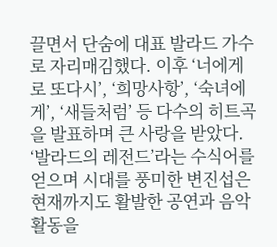끌면서 단숨에 대표 발라드 가수로 자리매김했다. 이후 ‘너에게로 또다시’, ‘희망사항’, ‘숙녀에게’, ‘새들처럼’ 등 다수의 히트곡을 발표하며 큰 사랑을 받았다.
‘발라드의 레전드’라는 수식어를 얻으며 시대를 풍미한 변진섭은 현재까지도 활발한 공연과 음악 활동을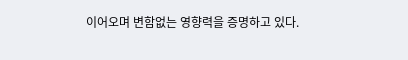이어오며 변함없는 영향력을 증명하고 있다.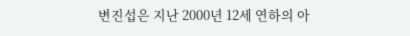변진섭은 지난 2000년 12세 연하의 아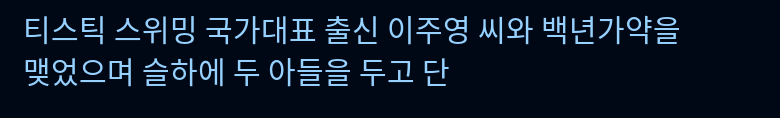티스틱 스위밍 국가대표 출신 이주영 씨와 백년가약을 맺었으며 슬하에 두 아들을 두고 단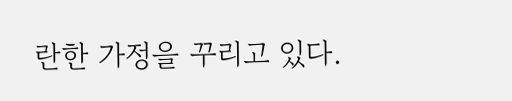란한 가정을 꾸리고 있다.